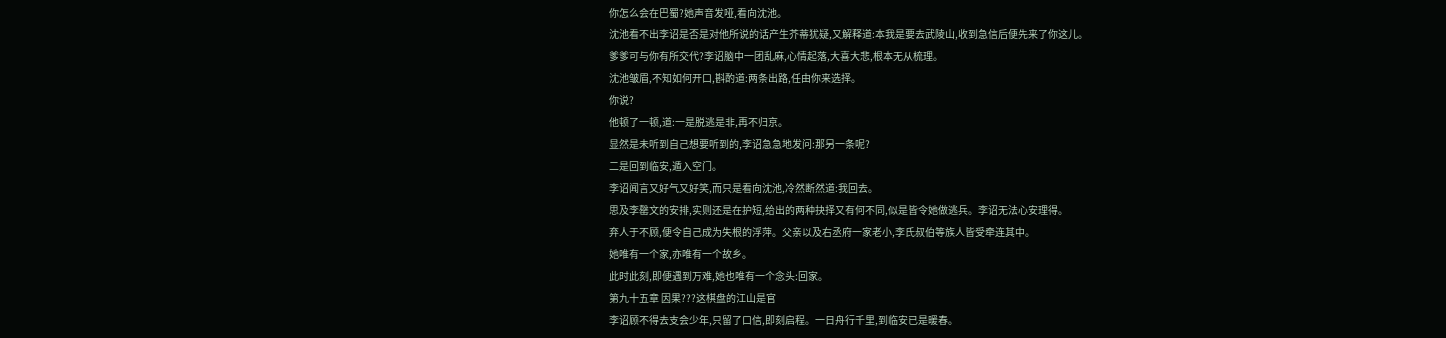你怎么会在巴蜀?她声音发哑,看向沈池。
沈池看不出李诏是否是对他所说的话产生芥蒂犹疑,又解释道:本我是要去武陵山,收到急信后便先来了你这儿。
爹爹可与你有所交代?李诏脑中一团乱麻,心情起落,大喜大悲,根本无从梳理。
沈池皱眉,不知如何开口,斟酌道:两条出路,任由你来选择。
你说?
他顿了一顿,道:一是脱逃是非,再不归京。
显然是未听到自己想要听到的,李诏急急地发问:那另一条呢?
二是回到临安,遁入空门。
李诏闻言又好气又好笑,而只是看向沈池,冷然断然道:我回去。
思及李罄文的安排,实则还是在护短,给出的两种抉择又有何不同,似是皆令她做逃兵。李诏无法心安理得。
弃人于不顾,便令自己成为失根的浮萍。父亲以及右丞府一家老小,李氏叔伯等族人皆受牵连其中。
她唯有一个家,亦唯有一个故乡。
此时此刻,即便遇到万难,她也唯有一个念头:回家。
第九十五章 因果???这棋盘的江山是官
李诏顾不得去支会少年,只留了口信,即刻启程。一日舟行千里,到临安已是暖春。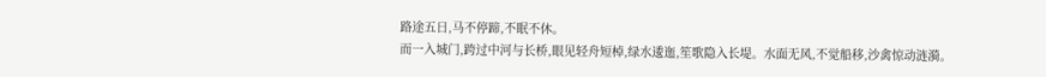路途五日,马不停蹄,不眠不休。
而一入城门,跨过中河与长桥,眼见轻舟短棹,绿水逶迤,笙歌隐入长堤。水面无风,不觉船移,沙禽惊动涟漪。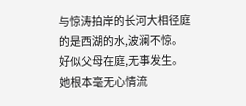与惊涛拍岸的长河大相径庭的是西湖的水,波澜不惊。
好似父母在庭,无事发生。
她根本毫无心情流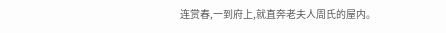连赏春,一到府上,就直奔老夫人周氏的屋内。